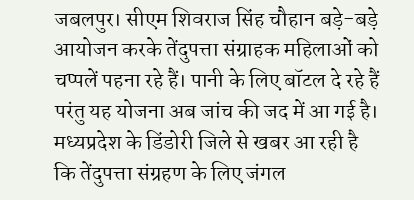जबलपुर। सीएम शिवराज सिंह चौहान बड़े-बड़े आयोजन करके तेंदुपत्ता संग्राहक महिलाओं को चप्पलें पहना रहे हैं। पानी के लिए बॉटल दे रहे हैं परंतु यह योजना अब जांच की जद में आ गई है। मध्यप्रदेश के डिंडोरी जिले से खबर आ रही है कि तेंदुपत्ता संग्रहण के लिए जंगल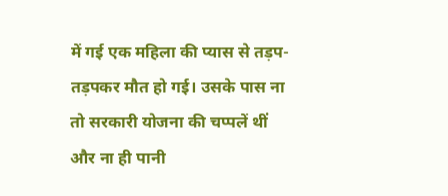में गई एक महिला की प्यास से तड़प-तड़पकर मौत हो गई। उसके पास ना तो सरकारी योजना की चप्पलें थीं और ना ही पानी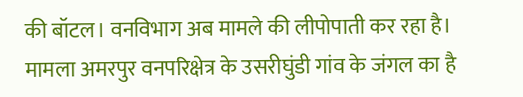की बॉटल। वनविभाग अब मामले की लीपोपाती कर रहा है।
मामला अमरपुर वनपरिक्षेत्र के उसरीघुंडी गांव के जंगल का है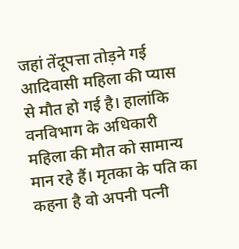जहां तेंदूपत्ता तोड़ने गई आदिवासी महिला की प्यास से मौत हो गई है। हालांकि वनविभाग के अधिकारी महिला की मौत को सामान्य मान रहे हैं। मृतका के पति का कहना है वो अपनी पत्नी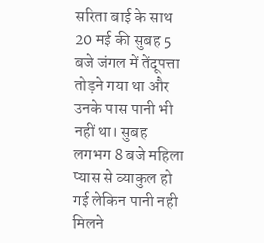सरिता बाई के साथ 20 मई की सुबह 5 बजे जंगल में तेंदूपत्ता तोड़ने गया था और उनके पास पानी भी नहीं था। सुबह लगभग 8 बजे महिला प्यास से व्याकुल हो गई लेकिन पानी नही मिलने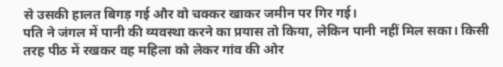से उसकी हालत बिगड़ गई और वो चक्कर खाकर जमीन पर गिर गई।
पति ने जंगल में पानी की व्यवस्था करने का प्रयास तो किया, लेकिन पानी नहीं मिल सका। किसी तरह पीठ में रखकर वह महिला को लेकर गांव की ओर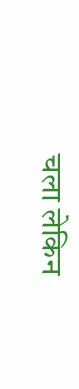चला लेकिन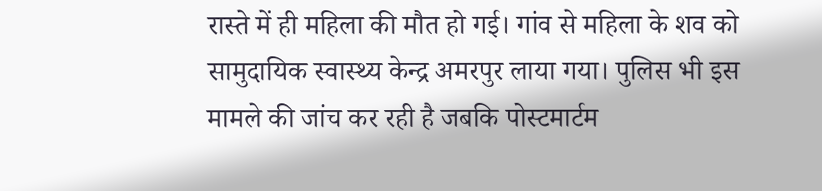रास्ते में ही महिला की मौत हो गई। गांव से महिला के शव को सामुदायिक स्वास्थ्य केन्द्र अमरपुर लाया गया। पुलिस भी इस मामले की जांच कर रही है जबकि पोस्टमार्टम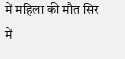में महिला की मौत सिर में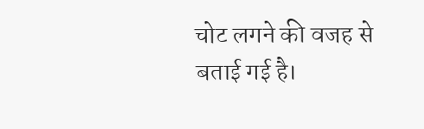चोट लगने की वजह से बताई गई है।